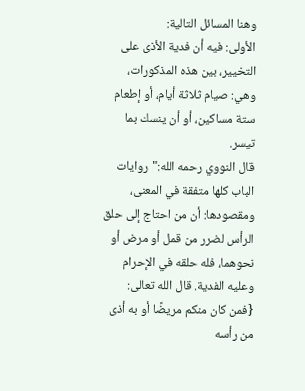وهنا المسائل التالية:
الأولى: فيه أن فدية الأذى على التخيير، بين هذه المذكورات، وهي: صيام ثلاثة أيام، أو إطعام ستة مساكين، أو أن ينسك بما تيسر.
قال النووي رحمه الله:"روايات الباب كلها متفقة في المعنى، ومقصودها: أن من احتاج إلى حلق الرأس لضرر من قمل أو مرض أو نحوهما، فله حلقه في الإحرام وعليه الفدية. قال الله تعالى: {فمن كان منكم مريضًا أو به أذى من رأسه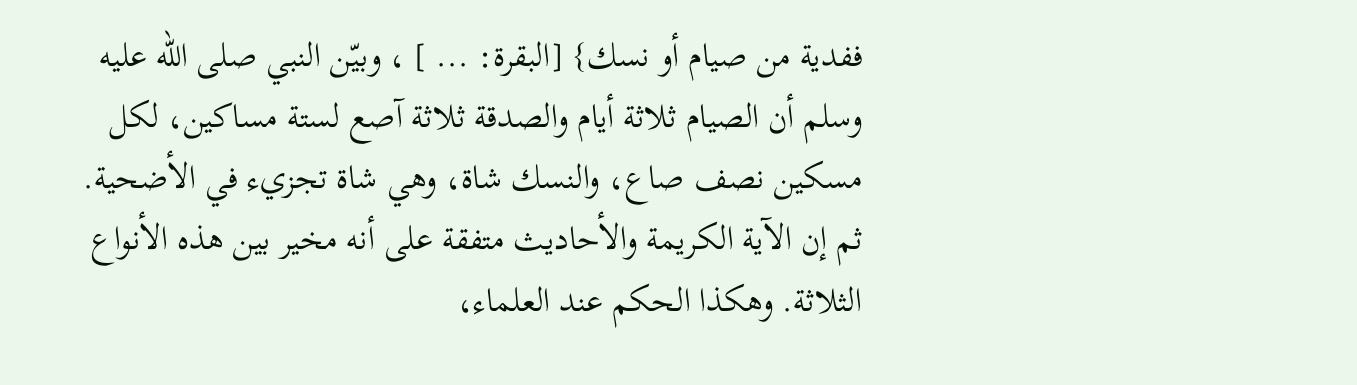ففدية من صيام أو نسك} [البقرة: ... ] ، وبيّن النبي صلى الله عليه وسلم أن الصيام ثلاثة أيام والصدقة ثلاثة آصع لستة مساكين، لكل مسكين نصف صاع، والنسك شاة، وهي شاة تجزيء في الأضحية. ثم إن الآية الكريمة والأحاديث متفقة على أنه مخير بين هذه الأنواع الثلاثة. وهكذا الحكم عند العلماء،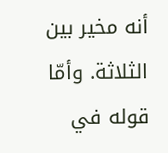أنه مخير بين الثلاثة. وأمّا قوله في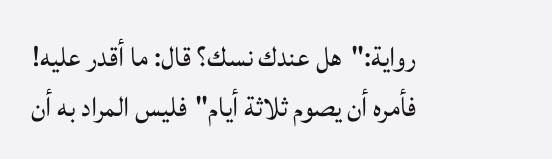رواية:"هل عندك نسك؟ قال: ما أقدر عليه! فأمره أن يصوم ثلاثة أيام"فليس المراد به أن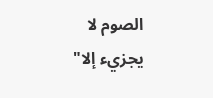الصوم لا يجزيء إلا"